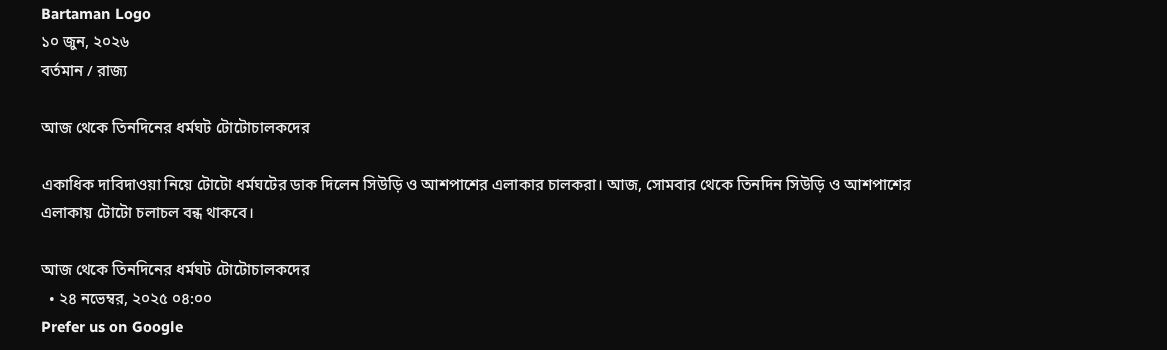Bartaman Logo
১০ জুন, ২০২৬
বর্তমান / রাজ্য

আজ থেকে তিনদিনের ধর্মঘট টোটোচালকদের

একাধিক দাবিদাওয়া নিয়ে টোটো ধর্মঘটের ডাক দিলেন সিউড়ি ও আশপাশের এলাকার চালকরা। আজ, সোমবার থেকে তিনদিন সিউড়ি ও আশপাশের এলাকায় টোটো চলাচল বন্ধ থাকবে।

আজ থেকে তিনদিনের ধর্মঘট টোটোচালকদের
  • ২৪ নভেম্বর, ২০২৫ ০৪:০০
Prefer us on Google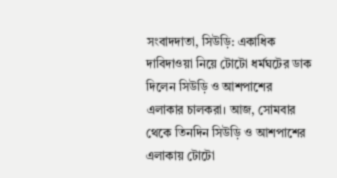সংবাদদাতা, সিউড়ি: একাধিক দাবিদাওয়া নিয়ে টোটো ধর্মঘটের ডাক দিলেন সিউড়ি ও আশপাশের এলাকার চালকরা। আজ, সোমবার থেকে তিনদিন সিউড়ি ও আশপাশের এলাকায় টোটো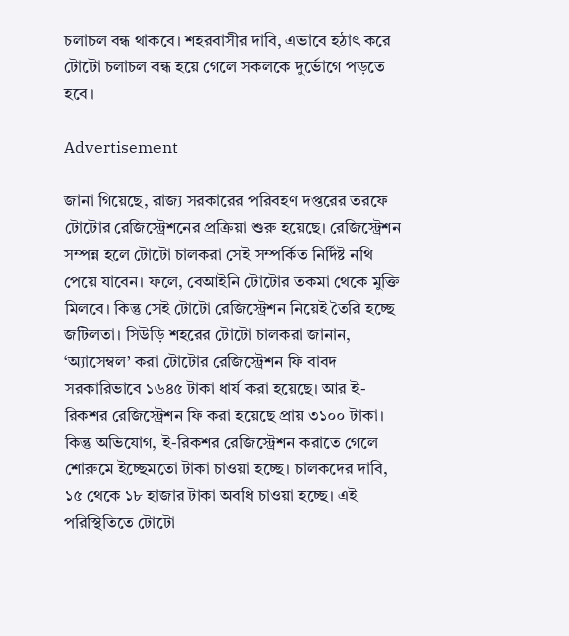চলাচল বন্ধ থাকবে। শহরবাসীর দাবি, এভাবে হঠাৎ করে টোটো চলাচল বন্ধ হয়ে গেলে সকলকে দুর্ভোগে পড়তে হবে।

Advertisement

জানা গিয়েছে, রাজ্য সরকারের পরিবহণ দপ্তরের তরফে টোটোর রেজিস্ট্রেশনের প্রক্রিয়া শুরু হয়েছে। রেজিস্ট্রেশন সম্পন্ন হলে টোটো চালকরা সেই সম্পর্কিত নির্দিষ্ট নথি পেয়ে যাবেন। ফলে, বেআইনি টোটোর তকমা থেকে মুক্তি মিলবে। কিন্তু সেই টোটো রেজিস্ট্রেশন নিয়েই তৈরি হচ্ছে জটিলতা। সিউড়ি শহরের টোটো চালকরা জানান, ‘অ্যাসেম্বল’ করা টোটোর রেজিস্ট্রেশন ফি বাবদ সরকারিভাবে ১৬৪৫ টাকা ধার্য করা হয়েছে। আর ই-রিকশর রেজিস্ট্রেশন ফি করা হয়েছে প্রায় ৩১০০ টাকা। কিন্তু অভিযোগ, ই-রিকশর রেজিস্ট্রেশন করাতে গেলে শোরুমে ইচ্ছেমতো টাকা চাওয়া হচ্ছে। চালকদের দাবি, ১৫ থেকে ১৮ হাজার টাকা অবধি চাওয়া হচ্ছে। এই পরিস্থিতিতে টোটো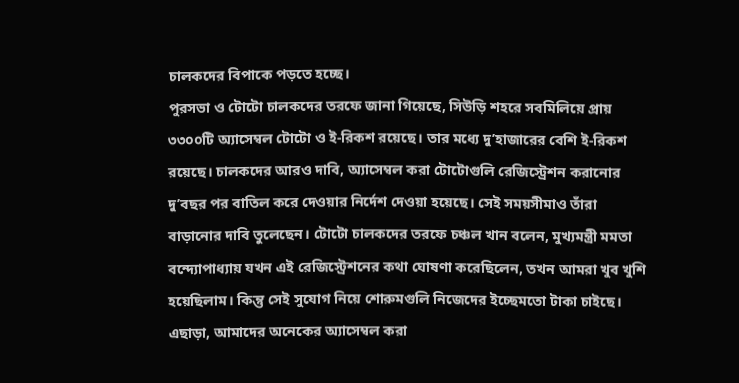চালকদের বিপাকে পড়তে হচ্ছে।
পুরসভা ও টোটো চালকদের তরফে জানা গিয়েছে, সিউড়ি শহরে সবমিলিয়ে প্রায় ৩৩০০টি অ্যাসেম্বল টোটো ও ই-রিকশ রয়েছে। তার মধ্যে দু’হাজারের বেশি ই-রিকশ রয়েছে। চালকদের আরও দাবি, অ্যাসেম্বল করা টোটোগুলি রেজিস্ট্রেশন করানোর দু’বছর পর বাতিল করে দেওয়ার নির্দেশ দেওয়া হয়েছে। সেই সময়সীমাও তাঁরা বাড়ানোর দাবি তুলেছেন। টোটো চালকদের তরফে চঞ্চল খান বলেন, মুখ্যমন্ত্রী মমতা বন্দ্যোপাধ্যায় যখন এই রেজিস্ট্রেশনের কথা ঘোষণা করেছিলেন, তখন আমরা খুব খুশি হয়েছিলাম। কিন্তু সেই সুযোগ নিয়ে শোরুমগুলি নিজেদের ইচ্ছেমতো টাকা চাইছে। এছাড়া, আমাদের অনেকের অ্যাসেম্বল করা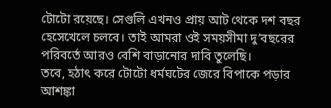টোটো রয়েছে। সেগুলি এখনও প্রায় আট থেকে দশ বছর হেসেখেলে চলবে। তাই আমরা ওই সময়সীমা দু’বছরের পরিবর্তে আরও বেশি বাড়ানোর দাবি তুলেছি।
তবে, হঠাৎ করে টোটো ধর্মঘটের জেরে বিপাকে পড়ার আশঙ্কা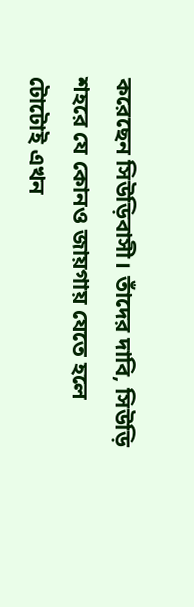করেছেন সিউড়িবাসী। তাঁদের দাবি, সিউড়ি শহরে যে কোনও জায়গায় যেতে হলে টোটোই এখন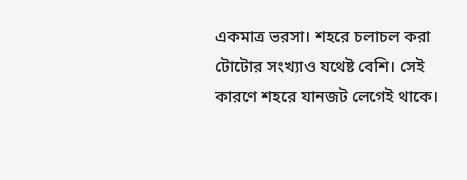একমাত্র ভরসা। শহরে চলাচল করা টোটোর সংখ্যাও যথেষ্ট বেশি। সেই কারণে শহরে যানজট লেগেই থাকে।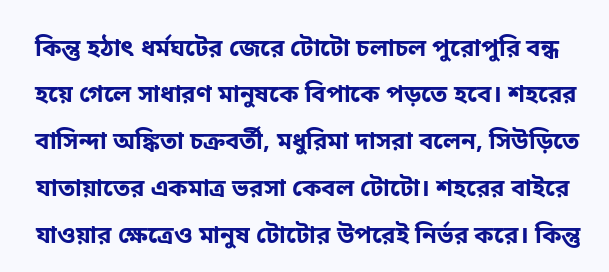কিন্তু হঠাৎ ধর্মঘটের জেরে টোটো চলাচল পুরোপুরি বন্ধ হয়ে গেলে সাধারণ মানুষকে বিপাকে পড়তে হবে। শহরের বাসিন্দা অঙ্কিতা চক্রবর্তী, মধুরিমা দাসরা বলেন, সিউড়িতে যাতায়াতের একমাত্র ভরসা কেবল টোটো। শহরের বাইরে যাওয়ার ক্ষেত্রেও মানুষ টোটোর উপরেই নির্ভর করে। কিন্তু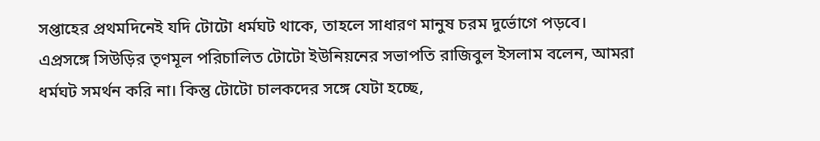সপ্তাহের প্রথমদিনেই যদি টোটো ধর্মঘট থাকে, তাহলে সাধারণ মানুষ চরম দুর্ভোগে পড়বে।
এপ্রসঙ্গে সিউড়ির তৃণমূল পরিচালিত টোটো ইউনিয়নের সভাপতি রাজিবুল ইসলাম বলেন, আমরা ধর্মঘট সমর্থন করি না। কিন্তু টোটো চালকদের সঙ্গে যেটা হচ্ছে,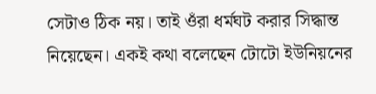সেটাও ঠিক নয়। তাই ওঁরা ধর্মঘট করার সিদ্ধান্ত নিয়েছেন। একই কথা বলেছেন টোটো ইউনিয়নের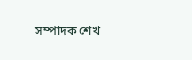সম্পাদক শেখ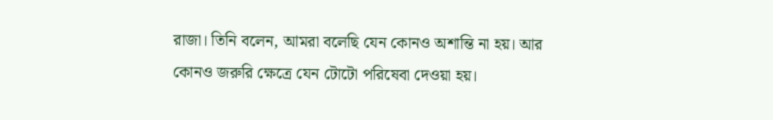রাজা। তিনি বলেন, আমরা বলেছি যেন কোনও অশান্তি না হয়। আর কোনও জরুরি ক্ষেত্রে যেন টোটো পরিষেবা দেওয়া হয়।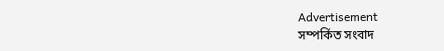Advertisement
সম্পর্কিত সংবাদ